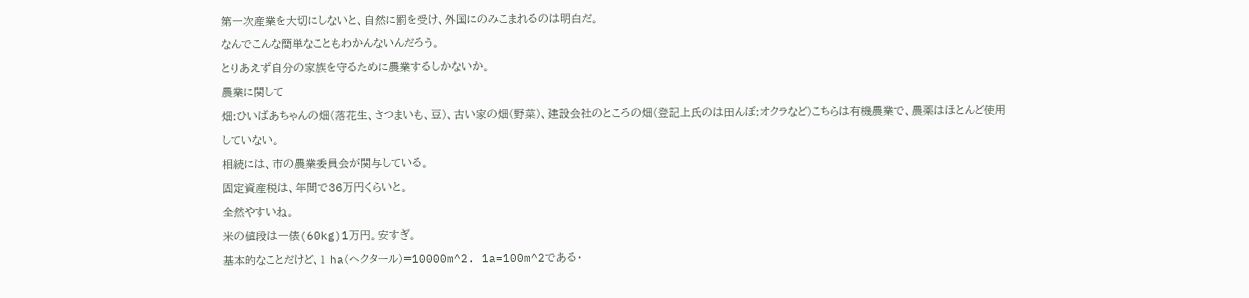第一次産業を大切にしないと、自然に罰を受け、外国にのみこまれるのは明白だ。
なんでこんな簡単なこともわかんないんだろう。
とりあえず自分の家族を守るために農業するしかないか。
農業に関して
畑:ひいばあちゃんの畑(落花生、さつまいも、豆)、古い家の畑(野菜)、建設会社のところの畑(登記上氏のは田んぼ:オクラなど)こちらは有機農業で、農薬はほとんど使用していない。
相続には、市の農業委員会が関与している。
固定資産税は、年間で36万円くらいと。
全然やすいね。
米の値段は一俵(60kg)1万円。安すぎ。
基本的なことだけど、1 ha(ヘクタール)=10000m^2. 1a=100m^2である・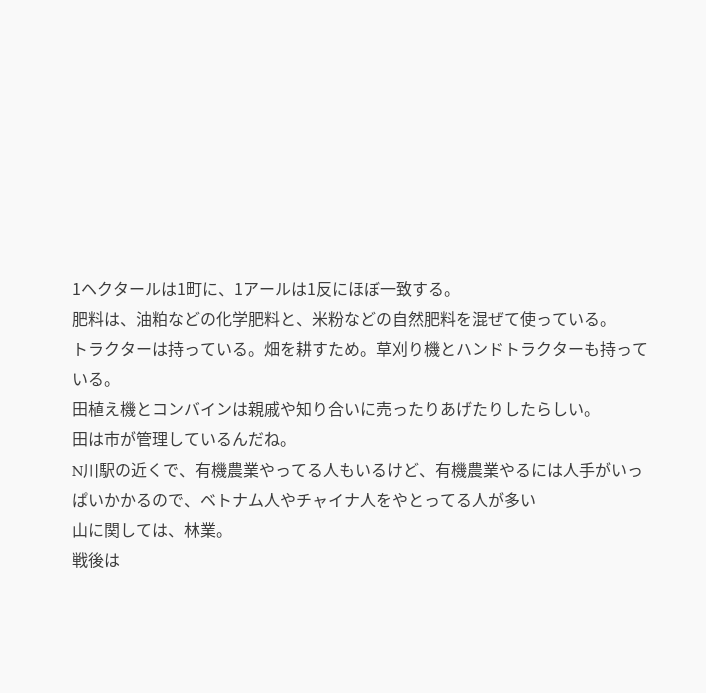1ヘクタールは1町に、1アールは1反にほぼ一致する。
肥料は、油粕などの化学肥料と、米粉などの自然肥料を混ぜて使っている。
トラクターは持っている。畑を耕すため。草刈り機とハンドトラクターも持っている。
田植え機とコンバインは親戚や知り合いに売ったりあげたりしたらしい。
田は市が管理しているんだね。
N川駅の近くで、有機農業やってる人もいるけど、有機農業やるには人手がいっぱいかかるので、ベトナム人やチャイナ人をやとってる人が多い
山に関しては、林業。
戦後は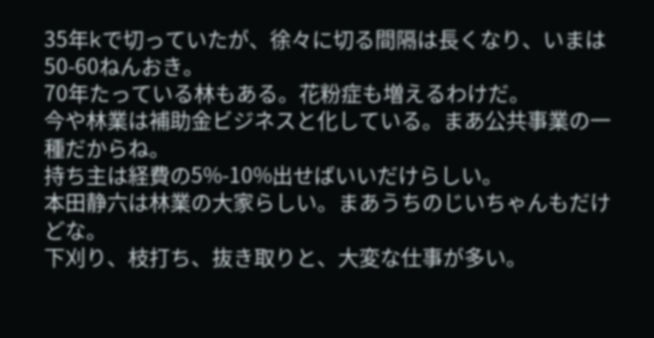35年kで切っていたが、徐々に切る間隔は長くなり、いまは50-60ねんおき。
70年たっている林もある。花粉症も増えるわけだ。
今や林業は補助金ビジネスと化している。まあ公共事業の一種だからね。
持ち主は経費の5%-10%出せばいいだけらしい。
本田静六は林業の大家らしい。まあうちのじいちゃんもだけどな。
下刈り、枝打ち、抜き取りと、大変な仕事が多い。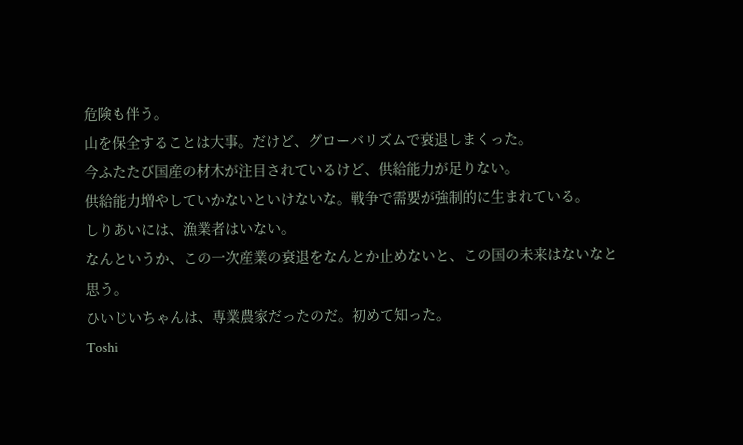危険も伴う。
山を保全することは大事。だけど、グローバリズムで衰退しまくった。
今ふたたび国産の材木が注目されているけど、供給能力が足りない。
供給能力増やしていかないといけないな。戦争で需要が強制的に生まれている。
しりあいには、漁業者はいない。
なんというか、この一次産業の衰退をなんとか止めないと、この国の未来はないなと思う。
ひいじいちゃんは、専業農家だったのだ。初めて知った。
Toshi